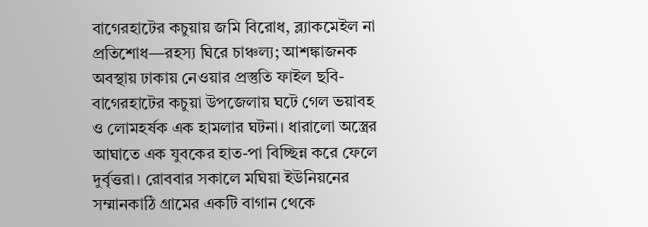বাগেরহাটের কচুয়ায় জমি বিরোধ, ব্ল্যাকমেইল না প্রতিশোধ—রহস্য ঘিরে চাঞ্চল্য; আশঙ্কাজনক অবস্থায় ঢাকায় নেওয়ার প্রস্তুতি ফাইল ছবি-
বাগেরহাটের কচুয়া উপজেলায় ঘটে গেল ভয়াবহ ও লোমহর্ষক এক হামলার ঘটনা। ধারালো অস্ত্রের আঘাতে এক যুবকের হাত-পা বিচ্ছিন্ন করে ফেলে দুর্বৃত্তরা। রোববার সকালে মঘিয়া ইউনিয়নের সম্মানকাঠি গ্রামের একটি বাগান থেকে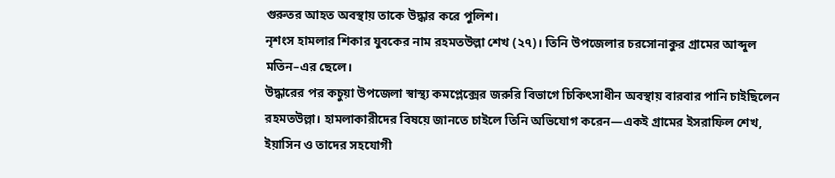গুরুতর আহত অবস্থায় তাকে উদ্ধার করে পুলিশ।
নৃশংস হামলার শিকার যুবকের নাম রহমতউল্লা শেখ (২৭)। তিনি উপজেলার চরসোনাকুর গ্রামের আব্দুল মতিন–এর ছেলে।
উদ্ধারের পর কচুয়া উপজেলা স্বাস্থ্য কমপ্লেক্সের জরুরি বিভাগে চিকিৎসাধীন অবস্থায় বারবার পানি চাইছিলেন রহমতউল্লা। হামলাকারীদের বিষয়ে জানতে চাইলে তিনি অভিযোগ করেন—একই গ্রামের ইসরাফিল শেখ, ইয়াসিন ও তাদের সহযোগী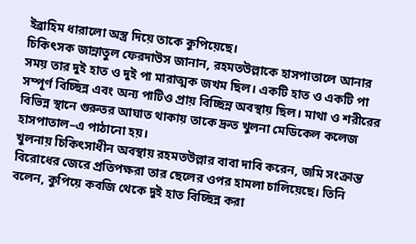ইব্রাহিম ধারালো অস্ত্র দিয়ে তাকে কুপিয়েছে।
চিকিৎসক জান্নাতুল ফেরদাউস জানান, রহমতউল্লাকে হাসপাতালে আনার সময় তার দুই হাত ও দুই পা মারাত্মক জখম ছিল। একটি হাত ও একটি পা সম্পূর্ণ বিচ্ছিন্ন এবং অন্য পাটিও প্রায় বিচ্ছিন্ন অবস্থায় ছিল। মাথা ও শরীরের বিভিন্ন স্থানে গুরুতর আঘাত থাকায় তাকে দ্রুত খুলনা মেডিকেল কলেজ হাসপাতাল–এ পাঠানো হয়।
খুলনায় চিকিৎসাধীন অবস্থায় রহমতউল্লার বাবা দাবি করেন, জমি সংক্রান্ত বিরোধের জেরে প্রতিপক্ষরা তার ছেলের ওপর হামলা চালিয়েছে। তিনি বলেন, কুপিয়ে কবজি থেকে দুই হাত বিচ্ছিন্ন করা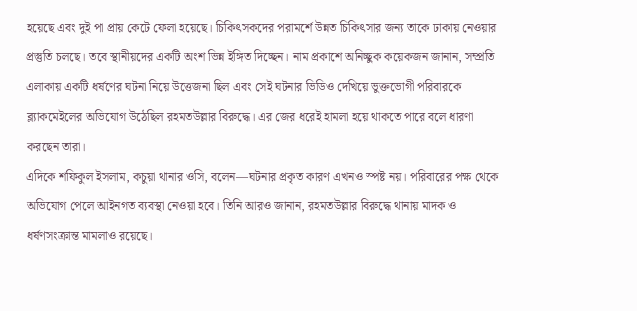হয়েছে এবং দুই পা প্রায় কেটে ফেলা হয়েছে। চিকিৎসকদের পরামর্শে উন্নত চিকিৎসার জন্য তাকে ঢাকায় নেওয়ার প্রস্তুতি চলছে। তবে স্থানীয়দের একটি অংশ ভিন্ন ইঙ্গিত দিচ্ছেন। নাম প্রকাশে অনিচ্ছুক কয়েকজন জানান, সম্প্রতি এলাকায় একটি ধর্ষণের ঘটনা নিয়ে উত্তেজনা ছিল এবং সেই ঘটনার ভিডিও দেখিয়ে ভুক্তভোগী পরিবারকে ব্ল্যাকমেইলের অভিযোগ উঠেছিল রহমতউল্লার বিরুদ্ধে। এর জের ধরেই হামলা হয়ে থাকতে পারে বলে ধারণা করছেন তারা।
এদিকে শফিকুল ইসলাম, কচুয়া থানার ওসি, বলেন—ঘটনার প্রকৃত কারণ এখনও স্পষ্ট নয়। পরিবারের পক্ষ থেকে অভিযোগ পেলে আইনগত ব্যবস্থা নেওয়া হবে। তিনি আরও জানান, রহমতউল্লার বিরুদ্ধে থানায় মাদক ও ধর্ষণসংক্রান্ত মামলাও রয়েছে।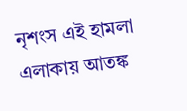নৃশংস এই হামলা এলাকায় আতঙ্ক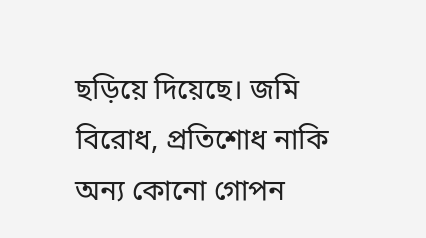ছড়িয়ে দিয়েছে। জমি বিরোধ, প্রতিশোধ নাকি অন্য কোনো গোপন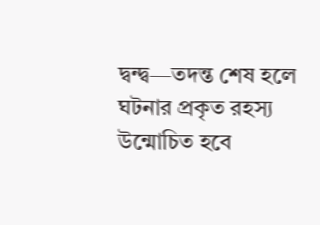দ্বন্দ্ব—তদন্ত শেষ হলে ঘটনার প্রকৃত রহস্য উন্মোচিত হবে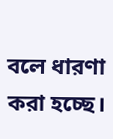বলে ধারণা করা হচ্ছে।